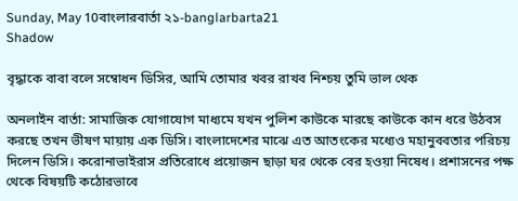Sunday, May 10বাংলারবার্তা ২১-banglarbarta21
Shadow

বৃদ্ধাকে বাবা বলে সম্বোধন ডিসির, আমি তোমার খবর রাখব নিশ্চয় তুমি ভাল থেক

অনলাইন বার্তা: সামাজিক যোগাযোগ মাধ্যমে যখন পুলিশ কাউকে মারছে কাউকে কান ধরে উঠবস করছে তখন ভীষণ মায়ায় এক ডিসি। বাংলাদেশের মাঝে এত আতংকের মধ্যেও মহানুববতার পরিচয় দিলেন ডিসি। করোনাভাইরাস প্রতিরোধে প্রয়োজন ছাড়া ঘর থেকে বের হওয়া নিষেধ। প্রশাসনের পক্ষ থেকে বিষয়টি কঠোরভাবে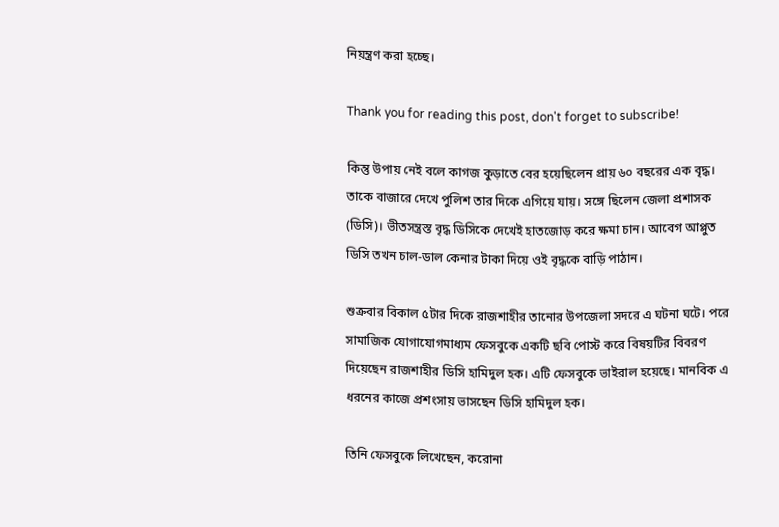নিয়ন্ত্রণ করা হচ্ছে।

Thank you for reading this post, don't forget to subscribe!

কিন্তু উপায় নেই বলে কাগজ কুড়াতে বের হয়েছিলেন প্রায় ৬০ বছরের এক বৃদ্ধ। তাকে বাজারে দেখে পুলিশ তার দিকে এগিয়ে যায়। সঙ্গে ছিলেন জেলা প্রশাসক (ডিসি)। ভীতসন্ত্রস্ত বৃদ্ধ ডিসিকে দেখেই হাতজোড় করে ক্ষমা চান। আবেগ আপ্লুত ডিসি তখন চাল-ডাল কেনার টাকা দিয়ে ওই বৃদ্ধকে বাড়ি পাঠান।

শুক্রবার বিকাল ৫টার দিকে রাজশাহীর তানোর উপজেলা সদরে এ ঘটনা ঘটে। পরে সামাজিক যোগাযোগমাধ্যম ফেসবুকে একটি ছবি পোস্ট করে বিষয়টির বিবরণ দিয়েছেন রাজশাহীর ডিসি হামিদুল হক। এটি ফেসবুকে ভাইরাল হয়েছে। মানবিক এ ধরনের কাজে প্রশংসায় ভাসছেন ডিসি হামিদুল হক।

তিনি ফেসবুকে লিখেছেন, করোনা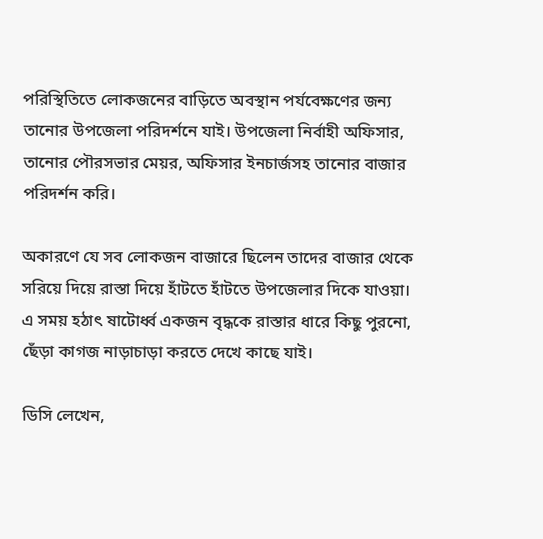পরিস্থিতিতে লোকজনের বাড়িতে অবস্থান পর্যবেক্ষণের জন্য তানোর উপজেলা পরিদর্শনে যাই। উপজেলা নির্বাহী অফিসার, তানোর পৌরসভার মেয়র, অফিসার ইনচার্জসহ তানোর বাজার পরিদর্শন করি।

অকারণে যে সব লোকজন বাজারে ছিলেন তাদের বাজার থেকে সরিয়ে দিয়ে রাস্তা দিয়ে হাঁটতে হাঁটতে উপজেলার দিকে যাওয়া। এ সময় হঠাৎ ষাটোর্ধ্ব একজন বৃদ্ধকে রাস্তার ধারে কিছু পুরনো, ছেঁড়া কাগজ নাড়াচাড়া করতে দেখে কাছে যাই।

ডিসি লেখেন,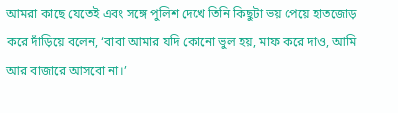আমরা কাছে যেতেই এবং সঙ্গে পুলিশ দেখে তিনি কিছুটা ভয় পেয়ে হাতজোড় করে দাঁড়িয়ে বলেন, ‘বাবা আমার যদি কোনো ভুল হয়, মাফ করে দাও, আমি আর বাজারে আসবো না।’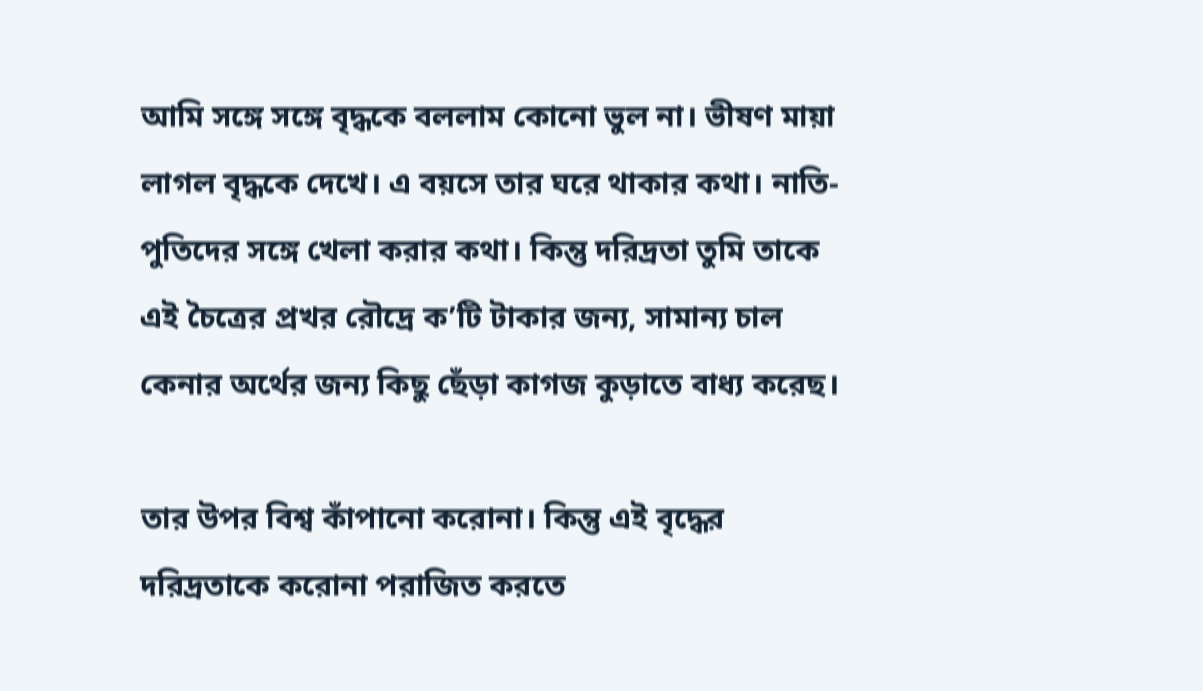আমি সঙ্গে সঙ্গে বৃদ্ধকে বললাম কোনো ভুল না। ভীষণ মায়া লাগল বৃদ্ধকে দেখে। এ বয়সে তার ঘরে থাকার কথা। নাতি-পুতিদের সঙ্গে খেলা করার কথা। কিন্তু দরিদ্রতা তুমি তাকে এই চৈত্রের প্রখর রৌদ্রে ক’টি টাকার জন্য, সামান্য চাল কেনার অর্থের জন্য কিছু ছেঁড়া কাগজ কুড়াতে বাধ্য করেছ।

তার উপর বিশ্ব কাঁপানো করোনা। কিন্তু এই বৃদ্ধের দরিদ্রতাকে করোনা পরাজিত করতে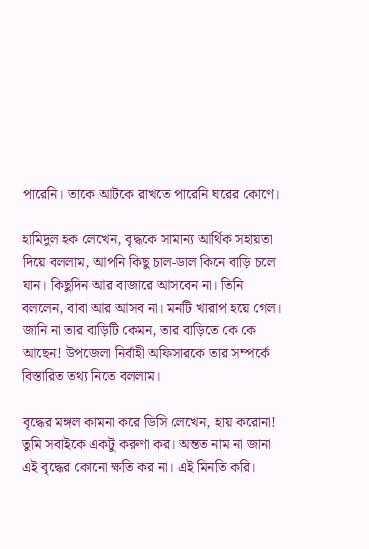পারেনি। তাকে আটকে রাখতে পারেনি ঘরের কোণে।

হামিদুল হক লেখেন, বৃদ্ধকে সামান্য আর্থিক সহায়তা দিয়ে বললাম, আপনি কিছু চাল-ডাল কিনে বাড়ি চলে যান। কিছুদিন আর বাজারে আসবেন না। তিনি বললেন, বাবা আর আসব না। মনটি খারাপ হয়ে গেল। জানি না তার বাড়িটি কেমন, তার বাড়িতে কে কে আছেন! উপজেলা নির্বাহী অফিসারকে তার সম্পর্কে বিস্তারিত তথ্য নিতে বললাম।

বৃদ্ধের মঙ্গল কামনা করে ডিসি লেখেন, হায় করোনা! তুমি সবাইকে একটু করুণা কর। অন্তত নাম না জানা এই বৃদ্ধের কোনো ক্ষতি কর না। এই মিনতি করি।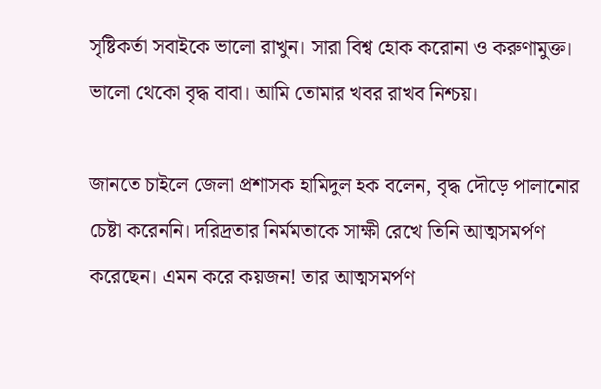সৃষ্টিকর্তা সবাইকে ভালো রাখুন। সারা বিশ্ব হোক করোনা ও করুণামুক্ত। ভালো থেকো বৃদ্ধ বাবা। আমি তোমার খবর রাখব নিশ্চয়।

জানতে চাইলে জেলা প্রশাসক হামিদুল হক বলেন, বৃদ্ধ দৌড়ে পালানোর চেষ্টা করেননি। দরিদ্রতার নির্মমতাকে সাক্ষী রেখে তিনি আত্মসমর্পণ করেছেন। এমন করে কয়জন! তার আত্মসমর্পণ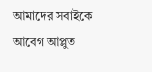আমাদের সবাইকে আবেগ আপ্লুত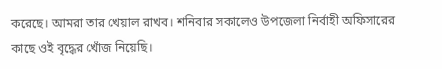করেছে। আমরা তার খেয়াল রাখব। শনিবার সকালেও উপজেলা নির্বাহী অফিসারের কাছে ওই বৃদ্ধের খোঁজ নিয়েছি।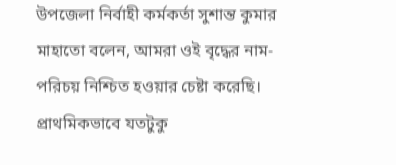উপজেলা নির্বাহী কর্মকর্তা সুশান্ত কুমার মাহাতো বলেন, আমরা ওই বৃদ্ধের নাম-পরিচয় নিশ্চিত হওয়ার চেষ্টা করেছি। প্রাথমিকভাবে যতটুকু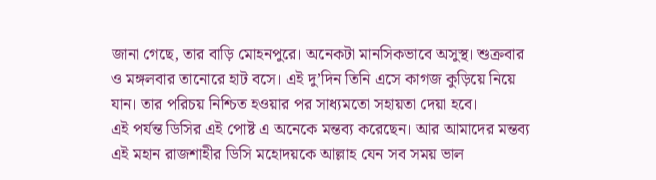জানা গেছে, তার বাড়ি মোহনপুরে। অনেকটা মানসিকভাবে অসুস্থ। শুক্রবার ও মঙ্গলবার তানোরে হাট বসে। এই দু’দিন তিনি এসে কাগজ কুড়িয়ে নিয়ে যান। তার পরিচয় নিশ্চিত হওয়ার পর সাধ্যমতো সহায়তা দেয়া হবে।
এই পর্যন্ত ডিসির এই পোষ্ট এ অনেকে মন্তব্য করেছেন। আর আমাদের মন্তব্য এই মহান রাজশাহীর ডিসি মহোদয়কে আল্লাহ যেন সব সময় ভাল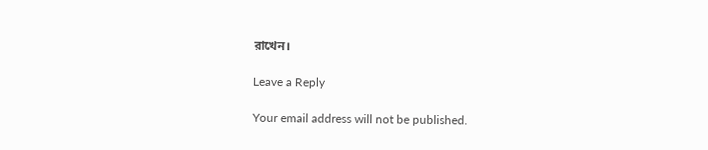রাখেন।

Leave a Reply

Your email address will not be published.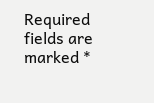Required fields are marked *